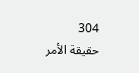304
حقيقة الأمر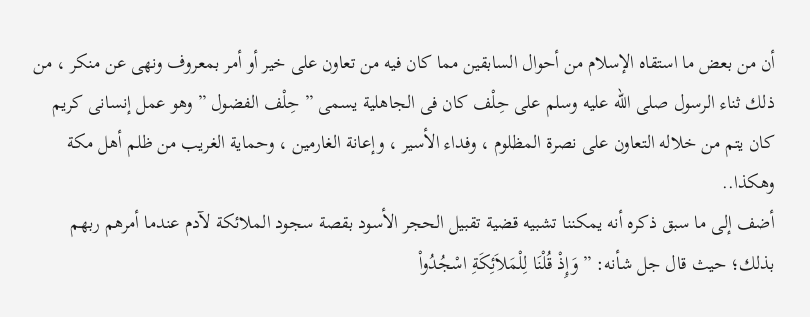أن من بعض ما استقاه الإسلام من أحوال السابقين مما كان فيه من تعاون على خير أو أمر بمعروف ونهى عن منكر ، من ذلك ثناء الرسول صلى الله عليه وسلم على حِلْف كان فى الجاهلية يسمى ” حِلْف الفضول ” وهو عمل إنسانى كريم كان يتم من خلاله التعاون على نصرة المظلوم ، وفداء الأسير ، وإعانة الغارمين ، وحماية الغريب من ظلم أهل مكة وهكذا..
أضف إلى ما سبق ذكره أنه يمكننا تشبيه قضية تقبيل الحجر الأسود بقصة سجود الملائكة لآدم عندما أمرهم ربهم بذلك؛ حيث قال جل شأنه: ” وَإِذْ قُلْنَا لِلْمَلاَئِكَةِ اسْجُدُواْ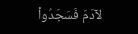لآدَمَ فَسَجَدُواْ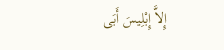إِلاَّ إِبْلِيسَ أَبَى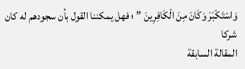وَاسْتَكْبَرَ وَكَانَ مِنَ الْكَافِرِينَ ” ؛ فهل يمكننا القول بأن سجودهم له كان شركا
المقالة السابقة